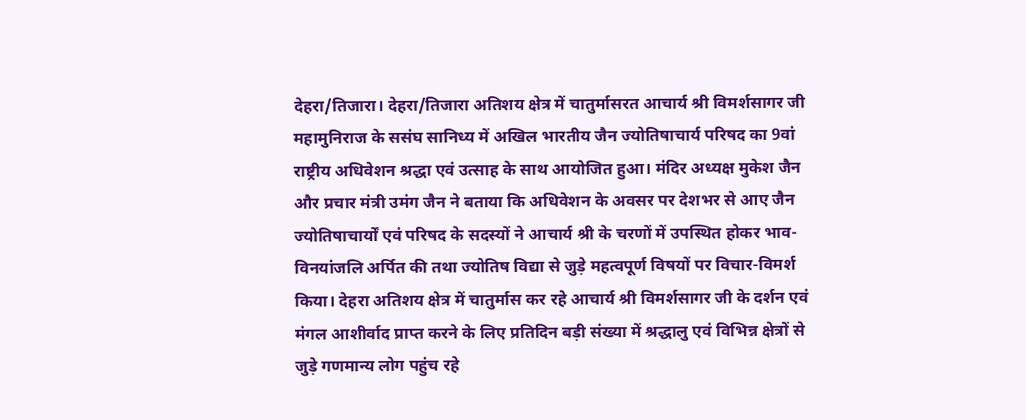देहरा/तिजारा। देहरा/तिजारा अतिशय क्षेत्र में चातुर्मासरत आचार्य श्री विमर्शसागर जी महामुनिराज के ससंघ सानिध्य में अखिल भारतीय जैन ज्योतिषाचार्य परिषद का 9वां राष्ट्रीय अधिवेशन श्रद्धा एवं उत्साह के साथ आयोजित हुआ। मंदिर अध्यक्ष मुकेश जैन और प्रचार मंत्री उमंग जैन ने बताया कि अधिवेशन के अवसर पर देशभर से आए जैन ज्योतिषाचार्यों एवं परिषद के सदस्यों ने आचार्य श्री के चरणों में उपस्थित होकर भाव-विनयांजलि अर्पित की तथा ज्योतिष विद्या से जुड़े महत्वपूर्ण विषयों पर विचार-विमर्श किया। देहरा अतिशय क्षेत्र में चातुर्मास कर रहे आचार्य श्री विमर्शसागर जी के दर्शन एवं मंगल आशीर्वाद प्राप्त करने के लिए प्रतिदिन बड़ी संख्या में श्रद्धालु एवं विभिन्न क्षेत्रों से जुड़े गणमान्य लोग पहुंच रहे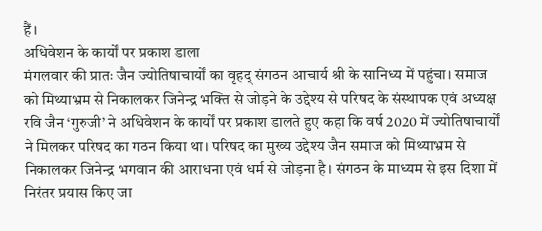हैं।
अधिवेशन के कार्यों पर प्रकाश डाला
मंगलवार की प्रातः जैन ज्योतिषाचार्यों का वृहद् संगठन आचार्य श्री के सानिध्य में पहुंचा। समाज को मिथ्याभ्रम से निकालकर जिनेन्द्र भक्ति से जोड़ने के उद्देश्य से परिषद के संस्थापक एवं अध्यक्ष रवि जैन ‘गुरुजी’ ने अधिवेशन के कार्यों पर प्रकाश डालते हुए कहा कि वर्ष 2020 में ज्योतिषाचार्यों ने मिलकर परिषद का गठन किया था। परिषद का मुख्य उद्देश्य जैन समाज को मिथ्याभ्रम से निकालकर जिनेन्द्र भगवान की आराधना एवं धर्म से जोड़ना है। संगठन के माध्यम से इस दिशा में निरंतर प्रयास किए जा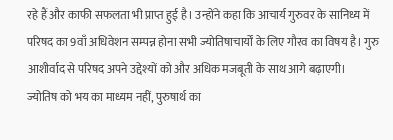रहे हैं और काफी सफलता भी प्राप्त हुई है। उन्होंने कहा कि आचार्य गुरुवर के सानिध्य में परिषद का 9वाँ अधिवेशन सम्पन्न होना सभी ज्योतिषाचार्यों के लिए गौरव का विषय है। गुरु आशीर्वाद से परिषद अपने उद्देश्यों को और अधिक मजबूती के साथ आगे बढ़ाएगी।
ज्योतिष को भय का माध्यम नहीं, पुरुषार्थ का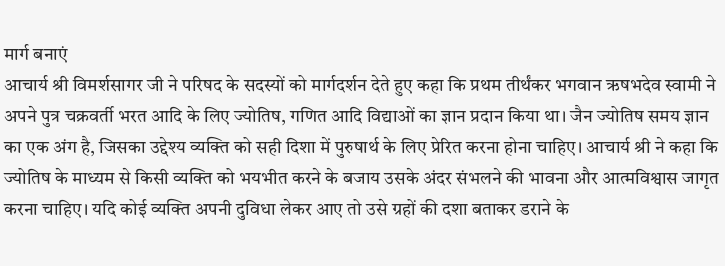मार्ग बनाएं
आचार्य श्री विमर्शसागर जी ने परिषद के सदस्यों को मार्गदर्शन देते हुए कहा कि प्रथम तीर्थंकर भगवान ऋषभदेव स्वामी ने अपने पुत्र चक्रवर्ती भरत आदि के लिए ज्योतिष, गणित आदि विद्याओं का ज्ञान प्रदान किया था। जैन ज्योतिष समय ज्ञान का एक अंग है, जिसका उद्देश्य व्यक्ति को सही दिशा में पुरुषार्थ के लिए प्रेरित करना होना चाहिए। आचार्य श्री ने कहा कि ज्योतिष के माध्यम से किसी व्यक्ति को भयभीत करने के बजाय उसके अंदर संभलने की भावना और आत्मविश्वास जागृत करना चाहिए। यदि कोई व्यक्ति अपनी दुविधा लेकर आए तो उसे ग्रहों की दशा बताकर डराने के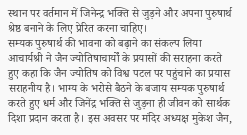स्थान पर वर्तमान में जिनेन्द्र भक्ति से जुड़ने और अपना पुरुषार्थ श्रेष्ठ बनाने के लिए प्रेरित करना चाहिए।
सम्यक पुरुषार्थ की भावना को बढ़ाने का संकल्प लिया
आचार्यश्री ने जैन ज्योतिषाचार्यों के प्रयासों की सराहना करते हुए कहा कि जैन ज्योतिष को विश्व पटल पर पहुंचाने का प्रयास सराहनीय है। भाग्य के भरोसे बैठने के बजाय सम्यक पुरुषार्थ करते हुए धर्म और जिनेंद्र भक्ति से जुड़ना ही जीवन को सार्थक दिशा प्रदान करता है। इस अवसर पर मंदिर अध्यक्ष मुकेश जैन,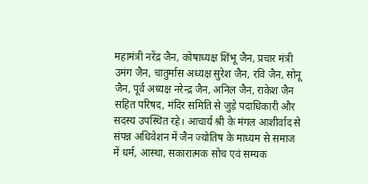महामंत्री नरेंद्र जैन, कोषाध्यक्ष शिंभू जैन, प्रचार मंत्री उमंग जैन, चातुर्मास अध्यक्ष सुरेश जैन, रवि जैन, सोनू जैन, पूर्व अध्यक्ष नरेन्द्र जैन, अनिल जैन, राकेश जैन सहित परिषद, मंदिर समिति से जुड़े पदाधिकारी और सदस्य उपस्थित रहे। आचार्य श्री के मंगल आशीर्वाद से संपन्न अधिवेशन में जैन ज्योतिष के माध्यम से समाज में धर्म, आस्था, सकारात्मक सोच एवं सम्यक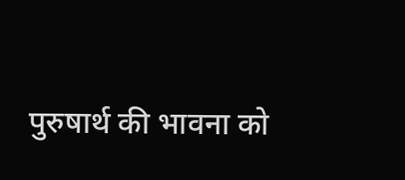पुरुषार्थ की भावना को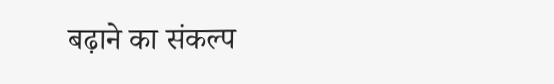बढ़ाने का संकल्प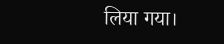लिया गया।